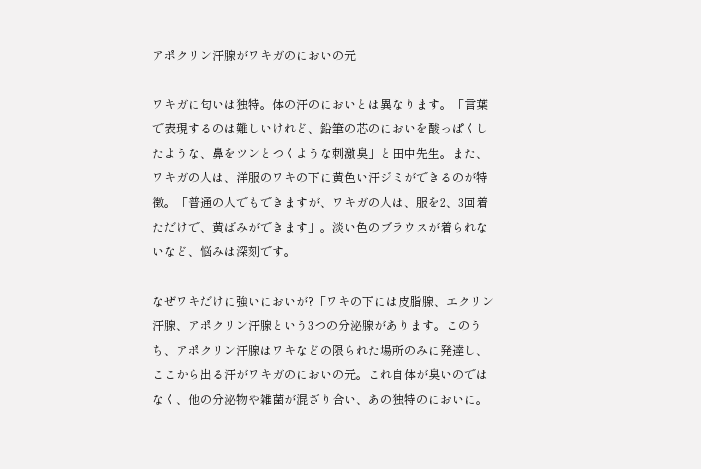アポクリン汗腺がワキガのにおいの元

ワキガに匂いは独特。体の汗のにおいとは異なります。「言葉で表現するのは難しいけれど、鉛筆の芯のにおいを酸っぱくしたような、鼻をツンとつくような刺激臭」と田中先生。また、ワキガの人は、洋服のワキの下に黄色い汗ジミができるのが特徴。「普通の人でもできますが、ワキガの人は、服を2、3回着ただけで、黄ばみができます」。淡い色のブラウスが着られないなど、悩みは深刻です。

なぜワキだけに強いにおいが?「ワキの下には皮脂腺、エクリン汗腺、アポクリン汗腺という3つの分泌腺があります。このうち、アポクリン汗腺はワキなどの限られた場所のみに発達し、ここから出る汗がワキガのにおいの元。これ自体が臭いのではなく、他の分泌物や雑菌が混ざり合い、あの独特のにおいに。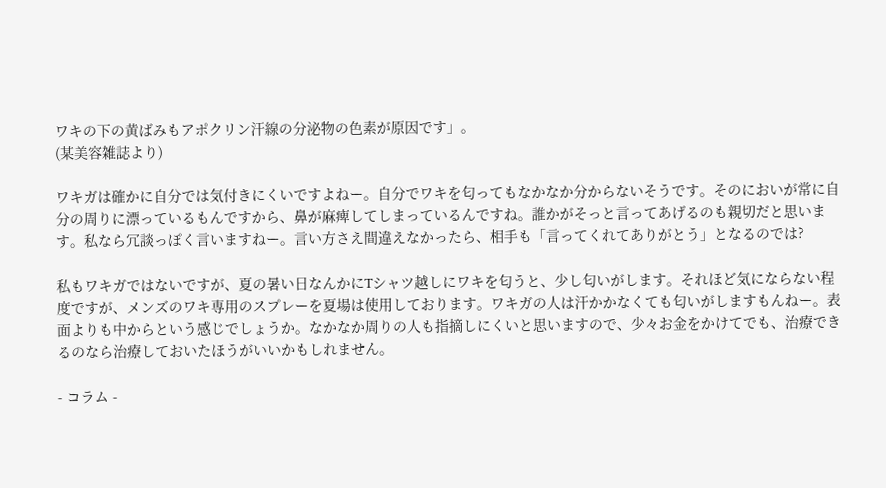ワキの下の黄ばみもアポクリン汗線の分泌物の色素が原因です」。
(某美容雑誌より)

ワキガは確かに自分では気付きにくいですよねー。自分でワキを匂ってもなかなか分からないそうです。そのにおいが常に自分の周りに漂っているもんですから、鼻が麻痺してしまっているんですね。誰かがそっと言ってあげるのも親切だと思います。私なら冗談っぽく言いますねー。言い方さえ間違えなかったら、相手も「言ってくれてありがとう」となるのでは?

私もワキガではないですが、夏の暑い日なんかにTシャツ越しにワキを匂うと、少し匂いがします。それほど気にならない程度ですが、メンズのワキ専用のスプレーを夏場は使用しております。ワキガの人は汗かかなくても匂いがしますもんねー。表面よりも中からという感じでしょうか。なかなか周りの人も指摘しにくいと思いますので、少々お金をかけてでも、治療できるのなら治療しておいたほうがいいかもしれません。

- コラム -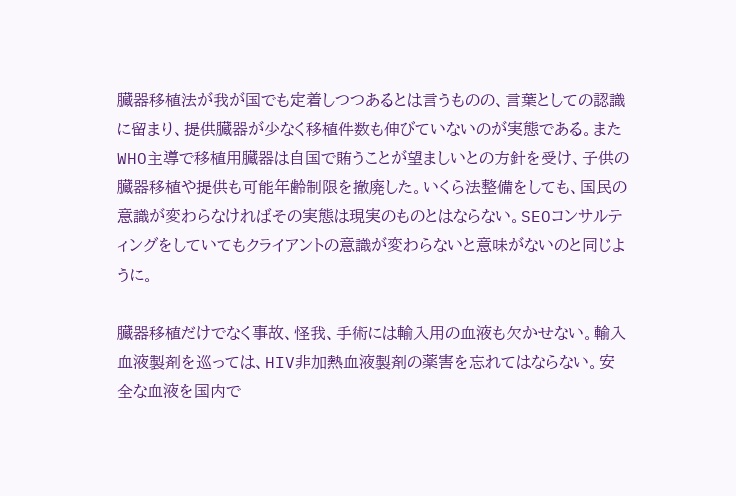臓器移植法が我が国でも定着しつつあるとは言うものの、言葉としての認識に留まり、提供臓器が少なく移植件数も伸びていないのが実態である。またWHO主導で移植用臓器は自国で賄うことが望ましいとの方針を受け、子供の臓器移植や提供も可能年齢制限を撤廃した。いくら法整備をしても、国民の意識が変わらなければその実態は現実のものとはならない。SEOコンサルティングをしていてもクライアントの意識が変わらないと意味がないのと同じように。

臓器移植だけでなく事故、怪我、手術には輸入用の血液も欠かせない。輸入血液製剤を巡っては、HIV非加熱血液製剤の薬害を忘れてはならない。安全な血液を国内で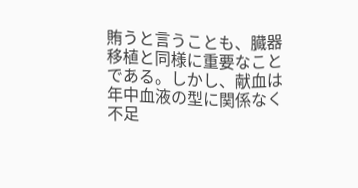賄うと言うことも、臓器移植と同様に重要なことである。しかし、献血は年中血液の型に関係なく不足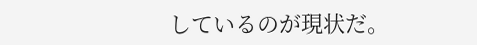しているのが現状だ。